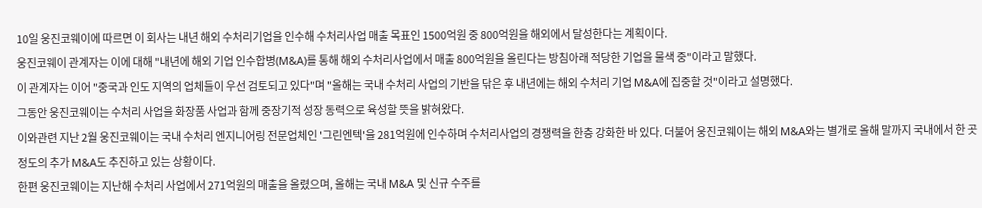10일 웅진코웨이에 따르면 이 회사는 내년 해외 수처리기업을 인수해 수처리사업 매출 목표인 1500억원 중 800억원을 해외에서 달성한다는 계획이다.
웅진코웨이 관계자는 이에 대해 "내년에 해외 기업 인수합병(M&A)를 통해 해외 수처리사업에서 매출 800억원을 올린다는 방침아래 적당한 기업을 물색 중"이라고 말했다.
이 관계자는 이어 "중국과 인도 지역의 업체들이 우선 검토되고 있다"며 "올해는 국내 수처리 사업의 기반을 닦은 후 내년에는 해외 수처리 기업 M&A에 집중할 것"이라고 설명했다.
그동안 웅진코웨이는 수처리 사업을 화장품 사업과 함께 중장기적 성장 동력으로 육성할 뜻을 밝혀왔다.
이와관련 지난 2월 웅진코웨이는 국내 수처리 엔지니어링 전문업체인 '그린엔텍'을 281억원에 인수하며 수처리사업의 경쟁력을 한층 강화한 바 있다. 더불어 웅진코웨이는 해외 M&A와는 별개로 올해 말까지 국내에서 한 곳 정도의 추가 M&A도 추진하고 있는 상황이다.
한편 웅진코웨이는 지난해 수처리 사업에서 271억원의 매출을 올렸으며, 올해는 국내 M&A 및 신규 수주를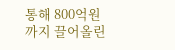통해 800억원까지 끌어올린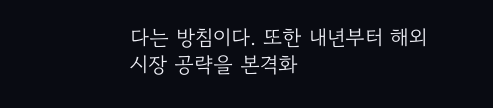다는 방침이다. 또한 내년부터 해외 시장 공략을 본격화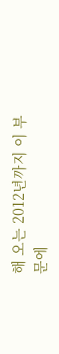해 오는 2012년까지 이 부문에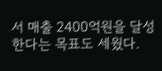서 매출 2400억원을 달성한다는 목표도 세웠다.